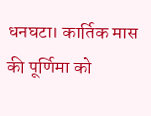धनघटा। कार्तिक मास की पूर्णिमा को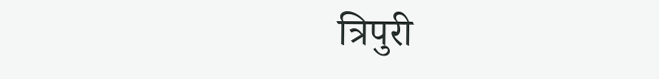त्रिपुरी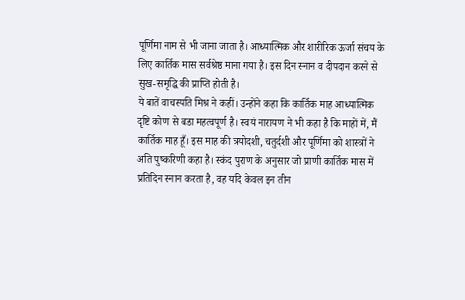पूर्णिमा नाम से भी जाना जाता है। आध्यात्मिक और शारीरिक ऊर्जा संचय के लिए कार्तिक मास सर्वश्रेष्ठ माना गया है। इस दिन स्नान व दीपदान करने से सुख-समृद्धि की प्राप्ति होती है।
ये बातें वाचस्पति मिश्र ने कहीं। उन्होंने कहा कि कार्तिक माह आध्यात्मिक दृष्टि कोण से बडा महत्वपूर्ण है। स्वयं नारायण ने भी कहा है कि माहों में, मैं कार्तिक माह हूँ। इस माह की त्रयोदशी, चतुर्दशी और पूर्णिमा को शास्त्रों ने अति पुष्करिणी कहा है। स्कंद पुराण के अनुसार जो प्राणी कार्तिक मास में प्रतिदिन स्नान करता है, वह यदि केवल इन तीन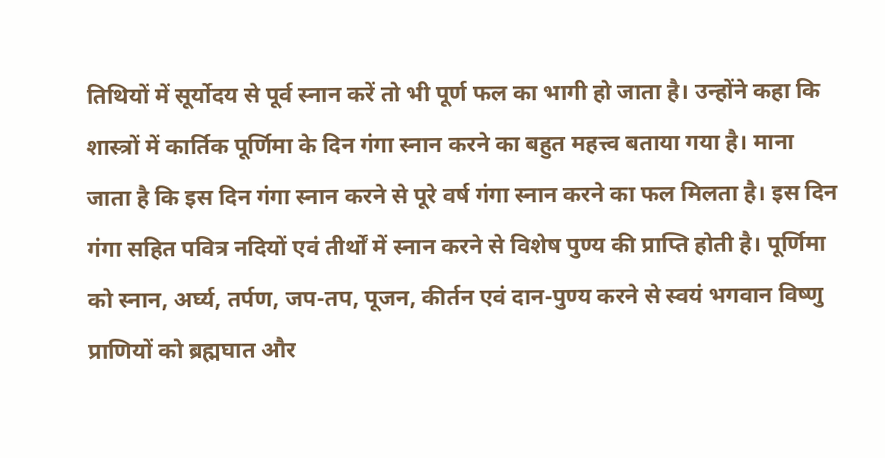तिथियों में सूर्योदय से पूर्व स्नान करें तो भी पूर्ण फल का भागी हो जाता है। उन्होंने कहा कि शास्त्रों में कार्तिक पूर्णिमा के दिन गंगा स्नान करने का बहुत महत्त्व बताया गया है। माना जाता है कि इस दिन गंगा स्नान करने से पूरे वर्ष गंगा स्नान करने का फल मिलता है। इस दिन गंगा सहित पवित्र नदियों एवं तीर्थों में स्नान करने से विशेष पुण्य की प्राप्ति होती है। पूर्णिमा को स्नान, अर्घ्य, तर्पण, जप-तप, पूजन, कीर्तन एवं दान-पुण्य करने से स्वयं भगवान विष्णु प्राणियों को ब्रह्मघात और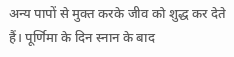अन्य पापों से मुक्त करके जीव को शुद्ध कर देते हैं। पूर्णिमा के दिन स्नान के बाद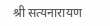श्री सत्यनारायण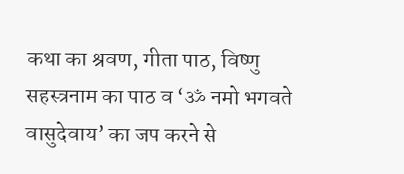कथा का श्रवण, गीता पाठ, विष्णु सहस्त्रनाम का पाठ व ‘ॐ नमो भगवते वासुदेवाय’ का जप करने से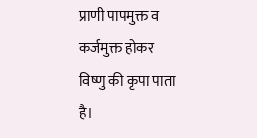प्राणी पापमुक्त व कर्जमुक्त होकर विष्णु की कृपा पाता है।